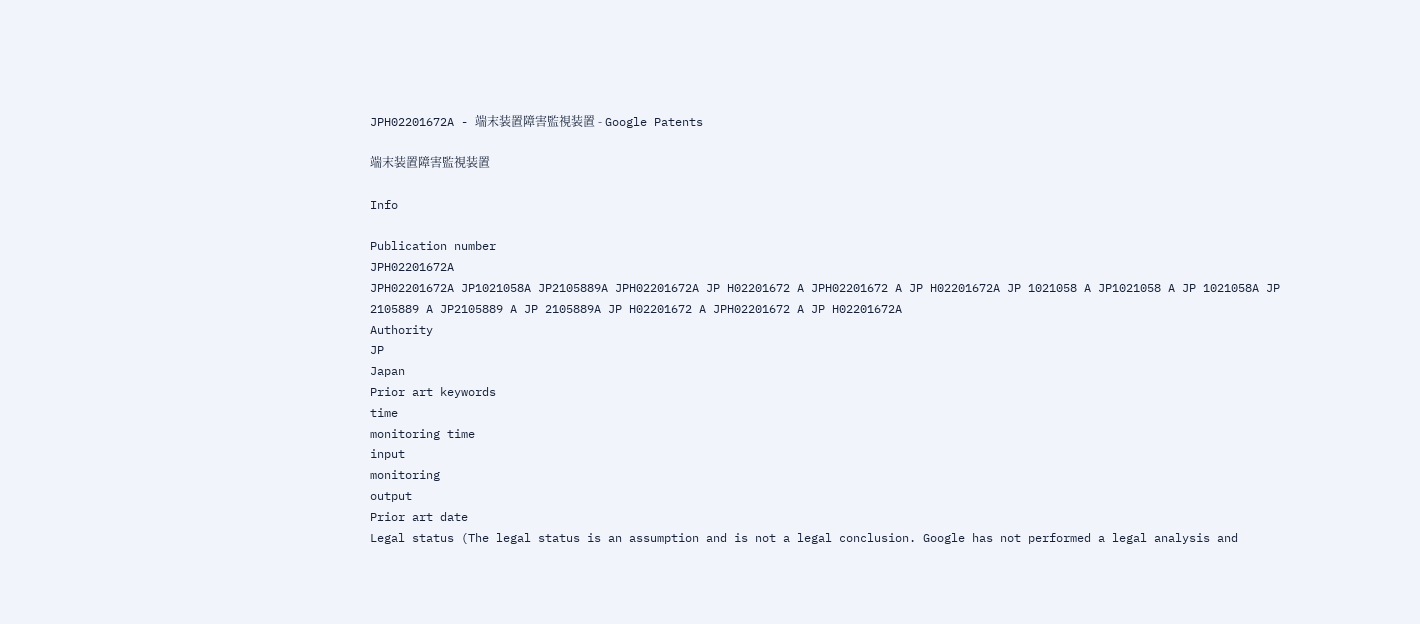JPH02201672A - 端末装置障害監視装置 - Google Patents

端末装置障害監視装置

Info

Publication number
JPH02201672A
JPH02201672A JP1021058A JP2105889A JPH02201672A JP H02201672 A JPH02201672 A JP H02201672A JP 1021058 A JP1021058 A JP 1021058A JP 2105889 A JP2105889 A JP 2105889A JP H02201672 A JPH02201672 A JP H02201672A
Authority
JP
Japan
Prior art keywords
time
monitoring time
input
monitoring
output
Prior art date
Legal status (The legal status is an assumption and is not a legal conclusion. Google has not performed a legal analysis and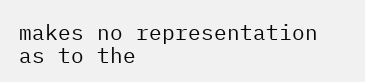makes no representation as to the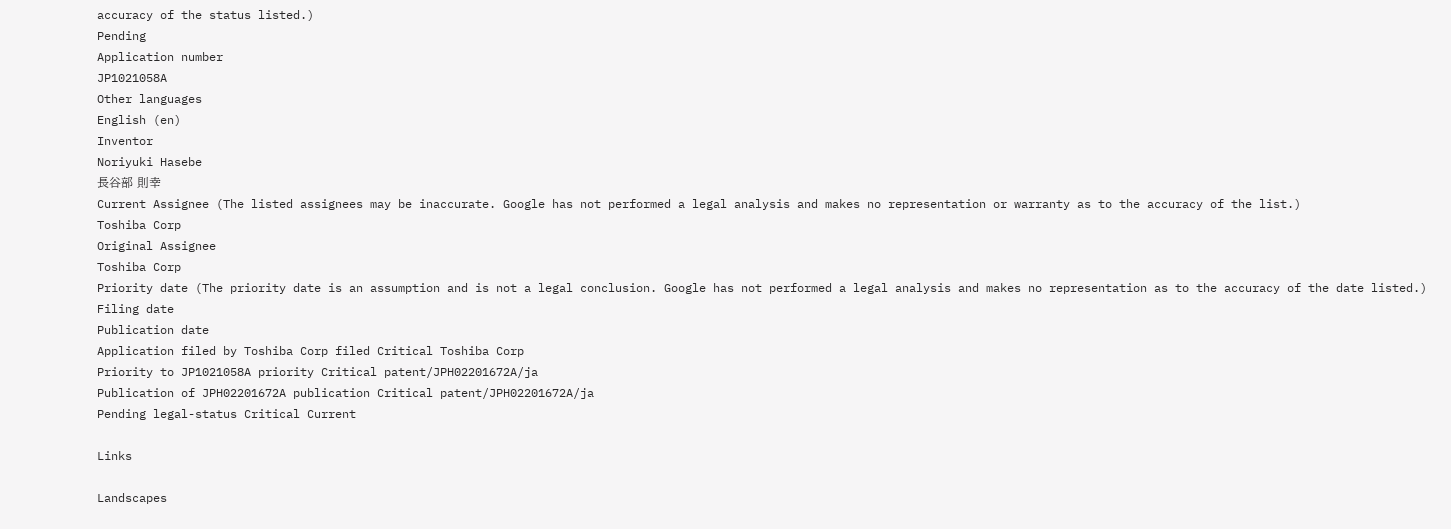accuracy of the status listed.)
Pending
Application number
JP1021058A
Other languages
English (en)
Inventor
Noriyuki Hasebe
長谷部 則幸
Current Assignee (The listed assignees may be inaccurate. Google has not performed a legal analysis and makes no representation or warranty as to the accuracy of the list.)
Toshiba Corp
Original Assignee
Toshiba Corp
Priority date (The priority date is an assumption and is not a legal conclusion. Google has not performed a legal analysis and makes no representation as to the accuracy of the date listed.)
Filing date
Publication date
Application filed by Toshiba Corp filed Critical Toshiba Corp
Priority to JP1021058A priority Critical patent/JPH02201672A/ja
Publication of JPH02201672A publication Critical patent/JPH02201672A/ja
Pending legal-status Critical Current

Links

Landscapes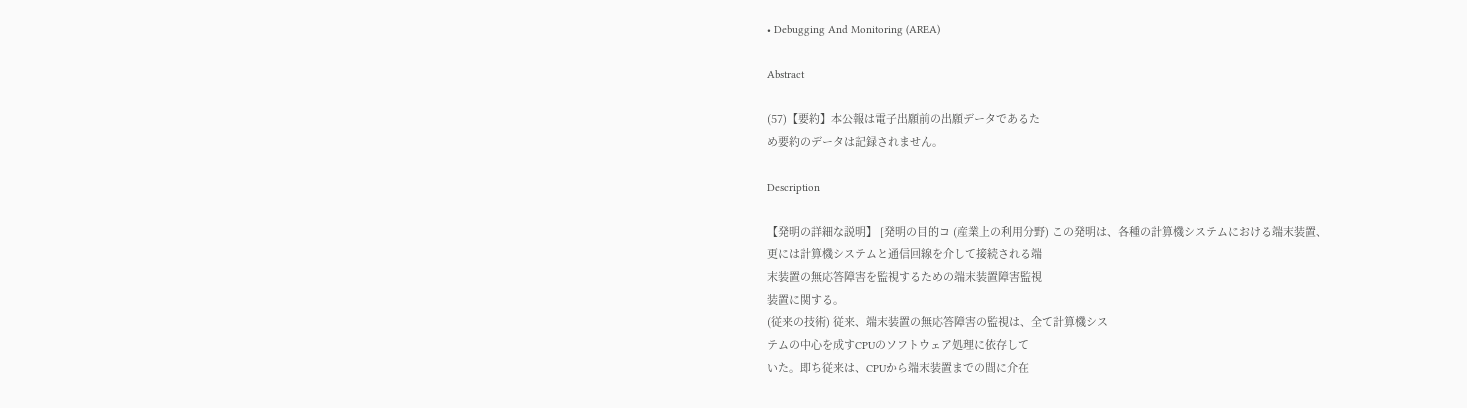• Debugging And Monitoring (AREA)

Abstract

(57)【要約】本公報は電子出願前の出願データであるた
め要約のデータは記録されません。

Description

【発明の詳細な説明】 [発明の目的コ (産業上の利用分野) この発明は、各種の計算機システムにおける端末装置、
更には計算機システムと通信回線を介して接続される端
末装置の無応答障害を監視するための端末装置障害監視
装置に関する。
(従来の技術) 従来、端末装置の無応答障害の監視は、全て計算機シス
テムの中心を成すCPUのソフトウェア処理に依存して
いた。即ち従来は、CPUから端末装置までの間に介在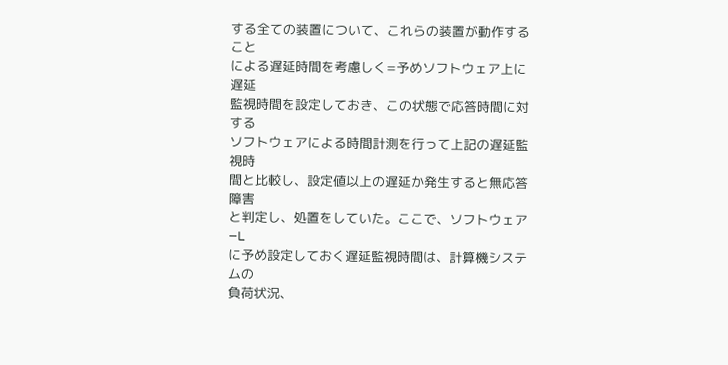する全ての装置について、これらの装置が動作すること
による遅延時間を考慮しく=予めソフトウェア上に遅延
監視時間を設定しておき、この状態で応答時間に対する
ソフトウェアによる時間計測を行って上記の遅延監視時
間と比較し、設定値以上の遅延か発生すると無応答障害
と判定し、処置をしていた。ここで、ソフトウェア−L
に予め設定しておく遅延監視時間は、計算機システムの
負荷状況、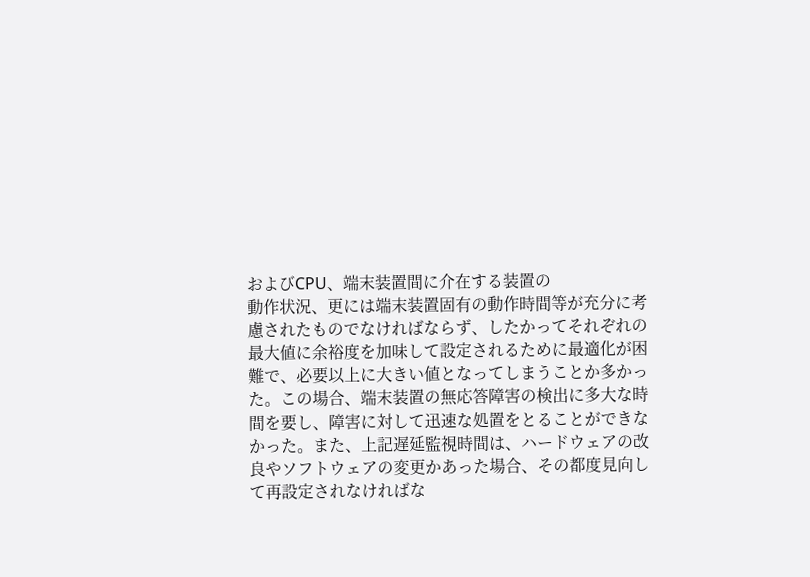およびCPU、端末装置間に介在する装置の
動作状況、更には端末装置固有の動作時間等が充分に考
慮されたものでなければならず、したかってそれぞれの
最大値に余裕度を加味して設定されるために最適化が困
難で、必要以上に大きい値となってしまうことか多かっ
た。この場合、端末装置の無応答障害の検出に多大な時
間を要し、障害に対して迅速な処置をとることができな
かった。また、上記遅延監視時間は、ハードウェアの改
良やソフトウェアの変更かあった場合、その都度見向し
て再設定されなければな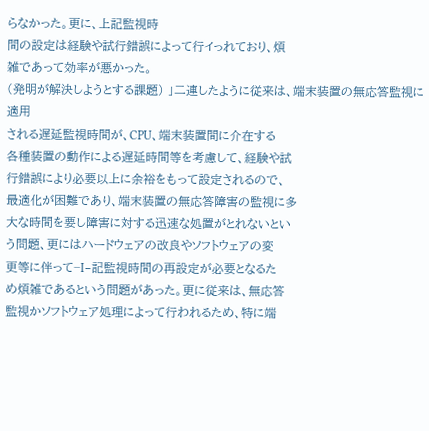らなかった。更に、上記監視時
間の設定は経験や試行錯誤によって行イっれており、煩
雑であって効率が悪かった。
(発明が解決しようとする課題) 」二連したように従来は、端末装置の無応答監視に適用
される遅延監視時間が、CPU、端末装置間に介在する
各種装置の動作による遅延時間等を考慮して、経験や試
行錯誤により必要以上に余裕をもって設定されるので、
最適化が困難であり、端末装置の無応答障害の監視に多
大な時間を要し障害に対する迅速な処置がとれないとい
う問題、更にはハードウェアの改良やソフトウェアの変
更等に伴って−I−記監視時間の再設定が必要となるた
め煩雑であるという問題があった。更に従来は、無応答
監視かソフトウェア処理によって行われるため、特に端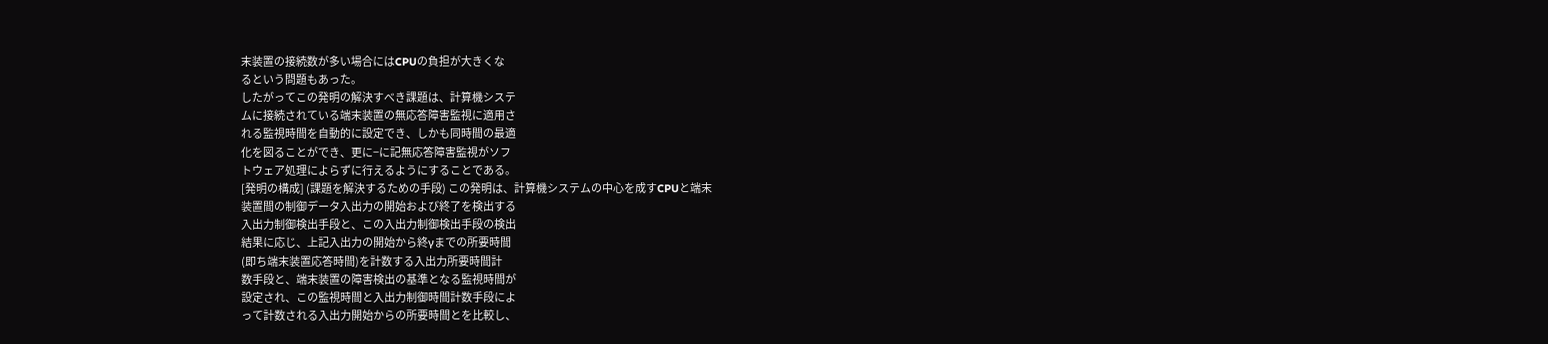末装置の接続数が多い場合にはCPUの負担が大きくな
るという問題もあった。
したがってこの発明の解決すべき課題は、計算機システ
ムに接続されている端末装置の無応答障害監視に適用さ
れる監視時間を自動的に設定でき、しかも同時間の最適
化を図ることができ、更に−に記無応答障害監視がソフ
トウェア処理によらずに行えるようにすることである。
[発明の構成] (課題を解決するための手段) この発明は、計算機システムの中心を成すCPUと端末
装置間の制御データ入出力の開始および終了を検出する
入出力制御検出手段と、この入出力制御検出手段の検出
結果に応じ、上記入出力の開始から終γまでの所要時間
(即ち端末装置応答時間)を計数する入出力所要時間計
数手段と、端末装置の障害検出の基準となる監視時間が
設定され、この監視時間と入出力制御時間計数手段によ
って計数される入出力開始からの所要時間とを比較し、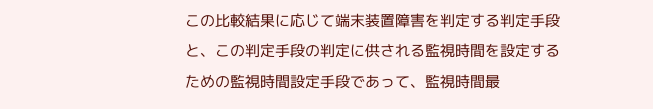この比較結果に応じて端末装置障害を判定する判定手段
と、この判定手段の判定に供される監視時間を設定する
ための監視時間設定手段であって、監視時間最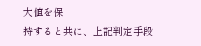大値を保
持すると共に、上記判定手段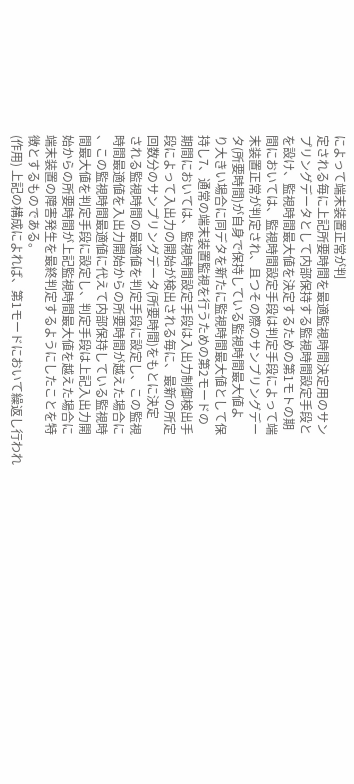によって端末装置正常が判
定される毎に上記所要時間を最適監視時間決定用のサン
プリングデータとして内部保持する監視時間設定手段と
を設け、監視時間最大値を決定するための第1モトの期
間においては、監視時間設定手段は判定手段によって端
末装置正常が判定され、且つその際のサンプリングデー
タ(所要時間)が自身で保持している監視時間最大値よ
り大きい場合に同デタを新たに監視時間最大値として保
持し7、通常の端末装置監視を行うための第2モードの
期間においては、監視時間設定手段は入出力制御検出手
段によって入出力の開始が検出される毎に、最新の所定
回数分のサンプリングデータ(所要時間)をもとに決定
される監視時間の最適値を判定手段に設定し、この監視
時間最適値を入出力開始からの所要時間が越えた場合に
、この監視時間最適値に代えて内部保持している監視時
間最大値を判定手段に設定し、判定手段は上記入出力開
始からの所要時間が上記監視時間最大値を越えた場合に
端末装置の障害発生を最終判定するようにしたことを特
徴とするものである。
(作用) 上記の構成によれば、第1モードにおいて繰返し行われ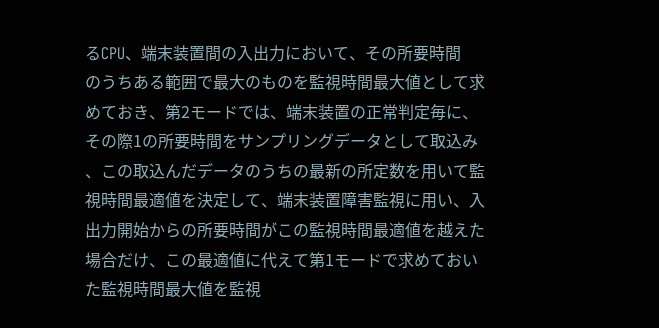るCPU、端末装置間の入出力において、その所要時間
のうちある範囲で最大のものを監視時間最大値として求
めておき、第2モードでは、端末装置の正常判定毎に、
その際1の所要時間をサンプリングデータとして取込み
、この取込んだデータのうちの最新の所定数を用いて監
視時間最適値を決定して、端末装置障害監視に用い、入
出力開始からの所要時間がこの監視時間最適値を越えた
場合だけ、この最適値に代えて第1モードで求めておい
た監視時間最大値を監視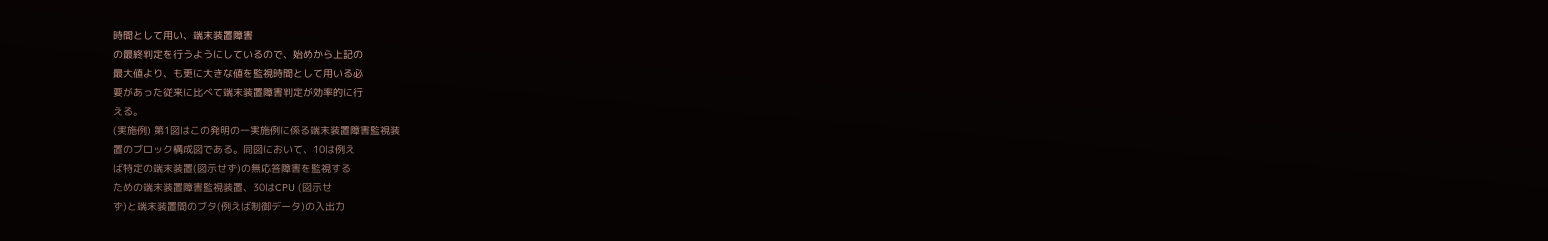時間として用い、端末装置障害
の最終判定を行うようにしているので、始めから上記の
最大値より、も更に大きな値を監視時間として用いる必
要があった従来に比べて端末装置障害判定が効率的に行
える。
(実施例) 第1図はこの発明の一実施例に係る端末装置障害監視装
置のブロック構成図である。同図において、10は例え
ば特定の端末装置(図示せず)の無応答障害を監視する
ための端末装置障害監視装置、30はCPU (図示せ
ず)と端末装置間のブタ(例えば制御データ)の入出力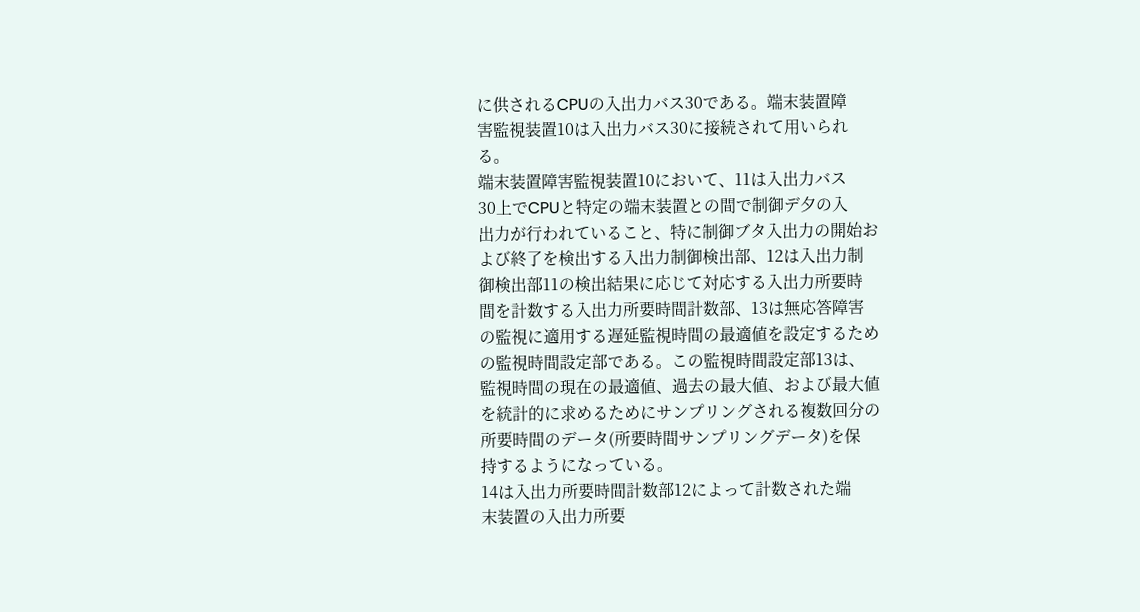に供されるCPUの入出力バス30である。端末装置障
害監視装置10は入出力バス30に接続されて用いられ
る。
端末装置障害監視装置10において、11は入出力バス
30上でCPUと特定の端末装置との間で制御デ夕の入
出力が行われていること、特に制御ブタ入出力の開始お
よび終了を検出する入出力制御検出部、12は入出力制
御検出部11の検出結果に応じて対応する入出力所要時
間を計数する入出力所要時間計数部、13は無応答障害
の監視に適用する遅延監視時間の最適値を設定するため
の監視時間設定部である。この監視時間設定部13は、
監視時間の現在の最適値、過去の最大値、および最大値
を統計的に求めるためにサンプリングされる複数回分の
所要時間のデータ(所要時間サンプリングデータ)を保
持するようになっている。
14は入出力所要時間計数部12によって計数された端
末装置の入出力所要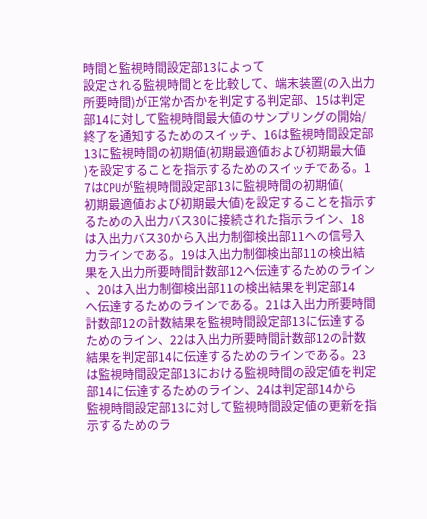時間と監視時間設定部13によって
設定される監視時間とを比較して、端末装置(の入出力
所要時間)が正常か否かを判定する判定部、15は判定
部14に対して監視時間最大値のサンプリングの開始/
終了を通知するためのスイッチ、16は監視時間設定部
13に監視時間の初期値(初期最適値および初期最大値
)を設定することを指示するためのスイッチである。1
7はCPUが監視時間設定部13に監視時間の初期値(
初期最適値および初期最大値)を設定することを指示す
るための入出力バス30に接続された指示ライン、18
は入出力バス30から入出力制御検出部11への信号入
力ラインである。19は入出力制御検出部11の検出結
果を入出力所要時間計数部12へ伝達するためのライン
、20は入出力制御検出部11の検出結果を判定部14
へ伝達するためのラインである。21は入出力所要時間
計数部12の計数結果を監視時間設定部13に伝達する
ためのライン、22は入出力所要時間計数部12の計数
結果を判定部14に伝達するためのラインである。23
は監視時間設定部13における監視時間の設定値を判定
部14に伝達するためのライン、24は判定部14から
監視時間設定部13に対して監視時間設定値の更新を指
示するためのラ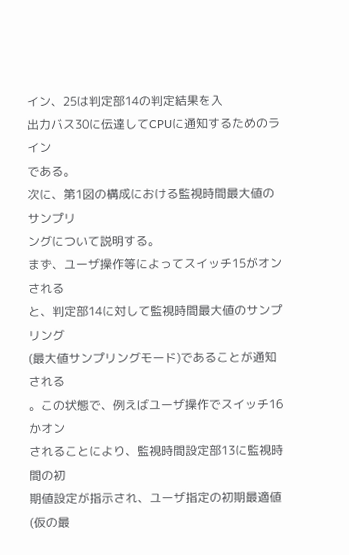イン、25は判定部14の判定結果を入
出力バス30に伝達してCPUに通知するためのライン
である。
次に、第1図の構成における監視時間最大値のサンプリ
ングについて説明する。
まず、ユーザ操作等によってスイッチ15がオンされる
と、判定部14に対して監視時間最大値のサンプリング
(最大値サンプリングモード)であることが通知される
。この状態で、例えばユーザ操作でスイッチ16かオン
されることにより、監視時間設定部13に監視時間の初
期値設定が指示され、ユーザ指定の初期最適値(仮の最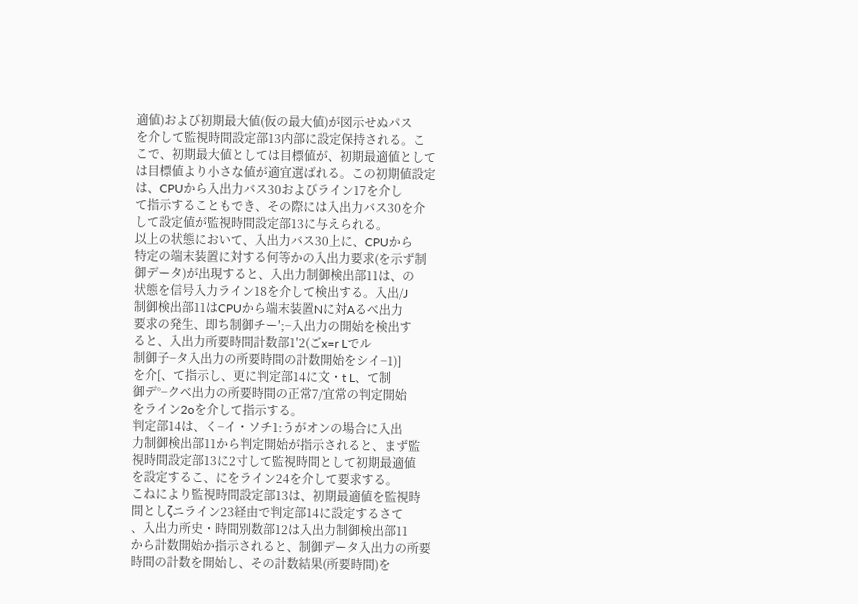適値)および初期最大値(仮の最大値)が図示せぬパス
を介して監視時間設定部13内部に設定保持される。こ
こで、初期最大値としては目標値が、初期最適値として
は目標値より小さな値が適宜選ばれる。この初期値設定
は、CPUから入出力バス30およびライン17を介し
て指示することもでき、その際には入出力バス30を介
して設定値が監視時間設定部13に与えられる。
以上の状態において、入出力バス30上に、CPUから
特定の端末装置に対する何等かの入出力要求(を示ず制
御データ)が出現すると、入出力制御検出部11は、の
状態を信号入力ライン18を介して検出する。入出/J
制御検出部11はCPUから端末装置Nに対Aるべ出力
要求の発生、即ち制御チー′;−入出力の開始を検出す
ると、入出力所要時間計数部1′2(ごx=r Lでル
制御子−タ入出力の所要時間の計数開始をシイ−1)]
を介[、て指示し、更に判定部14に文・t L、て制
御デ°−クベ出力の所要時間の正常7/宜常の判定開始
をライン2oを介して指示する。
判定部14は、く−イ・ソチ1:うがオンの場合に入出
力制御検出部11から判定開始が指示されると、まず監
視時間設定部13に2寸して監視時間として初期最適値
を設定するこ、にをライン24を介して要求する。
こねにより監視時間設定部13は、初期最適値を監視時
間としζニライン23経由で判定部14に設定するさて
、入出力所史・時間別数部12は入出力制御検出部11
から計数開始か指示されると、制御データ入出力の所要
時間の計数を開始し、その計数結果(所要時間)を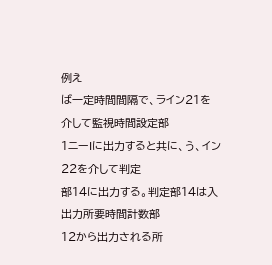例え
ば一定時間間隔で、ライン21を介して監視時間設定部
1ニーIに出力すると共に、う、イン22を介して判定
部14に出力する。判定部14は入出力所要時間計数部
12から出力される所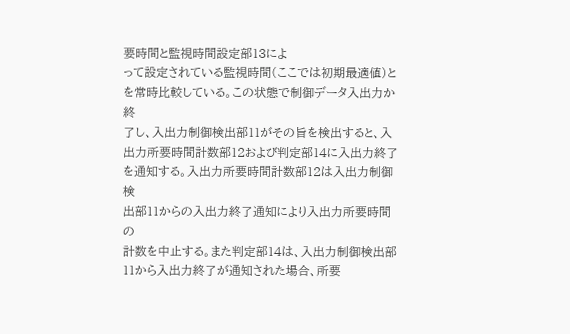要時間と監視時間設定部13によ
って設定されている監視時間(ここでは初期最適値)と
を常時比較している。この状態で制御データ入出力か終
了し、入出力制御検出部11がその旨を検出すると、入
出力所要時間計数部12および判定部14に入出力終了
を通知する。入出力所要時間計数部12は入出力制御検
出部11からの入出力終了通知により入出力所要時間の
計数を中止する。また判定部14は、入出力制御検出部
11から入出力終了が通知された場合、所要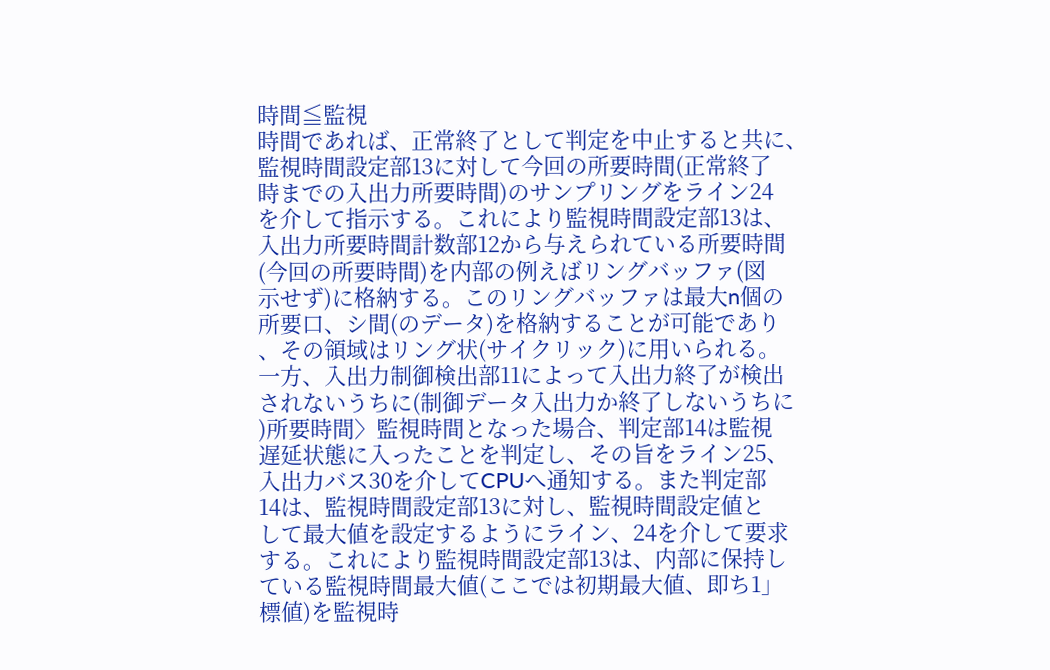時間≦監視
時間であれば、正常終了として判定を中止すると共に、
監視時間設定部13に対して今回の所要時間(正常終了
時までの入出力所要時間)のサンプリングをライン24
を介して指示する。これにより監視時間設定部13は、
入出力所要時間計数部12から与えられている所要時間
(今回の所要時間)を内部の例えばリングバッファ(図
示せず)に格納する。このリングバッファは最大n個の
所要口、シ間(のデータ)を格納することが可能であり
、その領域はリング状(サイクリック)に用いられる。
一方、入出力制御検出部11によって入出力終了が検出
されないうちに(制御データ入出力か終了しないうちに
)所要時間〉監視時間となった場合、判定部14は監視
遅延状態に入ったことを判定し、その旨をライン25、
入出力バス30を介してCPUへ通知する。また判定部
14は、監視時間設定部13に対し、監視時間設定値と
して最大値を設定するようにライン、24を介して要求
する。これにより監視時間設定部13は、内部に保持し
ている監視時間最大値(ここでは初期最大値、即ち1」
標値)を監視時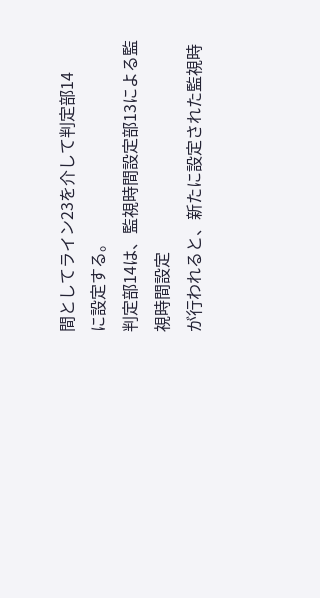間としてライン23を介して判定部14
に設定する。
判定部14は、監視時間設定部13による監視時間設定
が行われると、新たに設定された監視時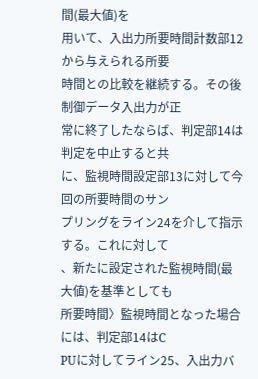間(最大値)を
用いて、入出力所要時間計数部12から与えられる所要
時間との比較を継続する。その後制御データ入出力が正
常に終了したならば、判定部14は判定を中止すると共
に、監視時間設定部13に対して今回の所要時間のサン
プリングをライン24を介して指示する。これに対して
、新たに設定された監視時間(最大値)を基準としても
所要時間〉監視時間となった場合には、判定部14はC
PUに対してライン25、入出力バ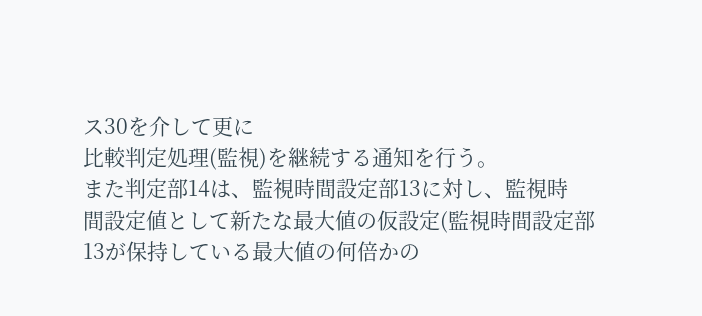ス30を介して更に
比較判定処理(監視)を継続する通知を行う。
また判定部14は、監視時間設定部13に対し、監視時
間設定値として新たな最大値の仮設定(監視時間設定部
13が保持している最大値の何倍かの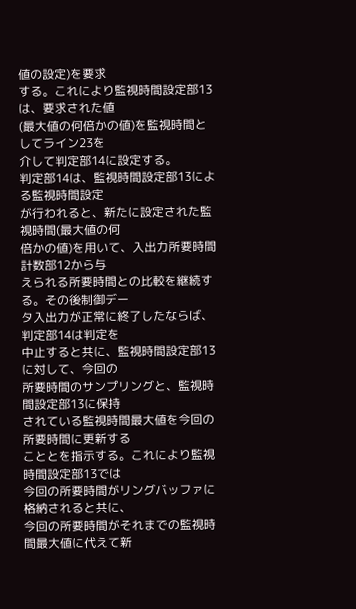値の設定)を要求
する。これにより監視時間設定部13は、要求された値
(最大値の何倍かの値)を監視時間としてライン23を
介して判定部14に設定する。
判定部14は、監視時間設定部13による監視時間設定
が行われると、新たに設定された監視時間(最大値の何
倍かの値)を用いて、入出力所要時間計数部12から与
えられる所要時間との比較を継続する。その後制御デー
タ入出力が正常に終了したならば、判定部14は判定を
中止すると共に、監視時間設定部13に対して、今回の
所要時間のサンプリングと、監視時間設定部13に保持
されている監視時間最大値を今回の所要時間に更新する
こととを指示する。これにより監視時間設定部13では
今回の所要時間がリングバッファに格納されると共に、
今回の所要時間がそれまでの監視時間最大値に代えて新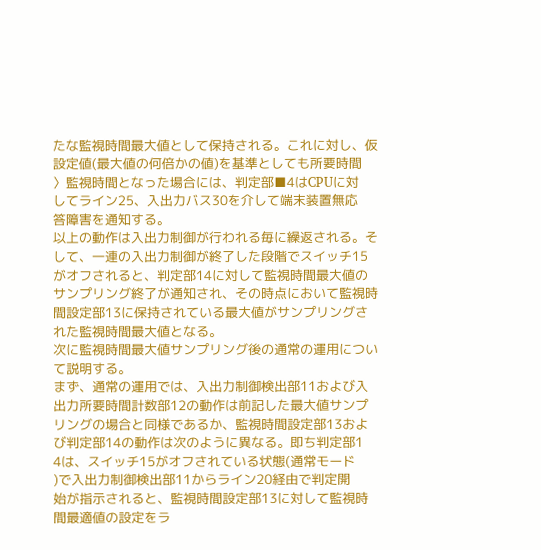たな監視時間最大値として保持される。これに対し、仮
設定値(最大値の何倍かの値)を基準としても所要時間
〉監視時間となった場合には、判定部■4はCPUに対
してライン25、入出力バス30を介して端末装置無応
答障害を通知する。
以上の動作は入出力制御が行われる毎に繰返される。そ
して、一連の入出力制御が終了した段階でスイッチ15
がオフされると、判定部14に対して監視時間最大値の
サンプリング終了が通知され、その時点において監視時
間設定部13に保持されている最大値がサンプリングさ
れた監視時間最大値となる。
次に監視時間最大値サンプリング後の通常の運用につい
て説明する。
まず、通常の運用では、入出力制御検出部11および入
出力所要時間計数部12の動作は前記した最大値サンプ
リングの場合と同様であるか、監視時間設定部13およ
び判定部14の動作は次のように異なる。即ち判定部1
4は、スイッチ15がオフされている状態(通常モード
)で入出力制御検出部11からライン20経由で判定開
始が指示されると、監視時間設定部13に対して監視時
間最適値の設定をラ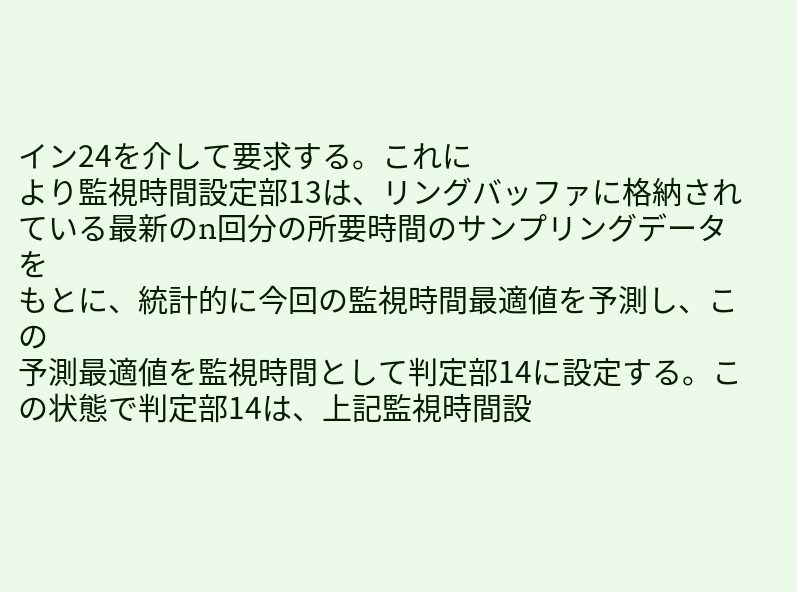イン24を介して要求する。これに
より監視時間設定部13は、リングバッファに格納され
ている最新のn回分の所要時間のサンプリングデータを
もとに、統計的に今回の監視時間最適値を予測し、この
予測最適値を監視時間として判定部14に設定する。こ
の状態で判定部14は、上記監視時間設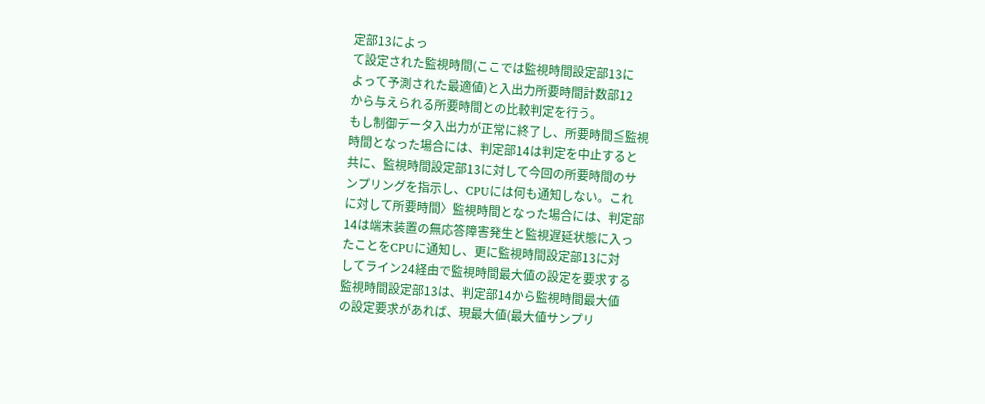定部13によっ
て設定された監視時間(ここでは監視時間設定部13に
よって予測された最適値)と入出力所要時間計数部12
から与えられる所要時間との比較判定を行う。
もし制御データ入出力が正常に終了し、所要時間≦監視
時間となった場合には、判定部14は判定を中止すると
共に、監視時間設定部13に対して今回の所要時間のサ
ンプリングを指示し、CPUには何も通知しない。これ
に対して所要時間〉監視時間となった場合には、判定部
14は端末装置の無応答障害発生と監視遅延状態に入っ
たことをCPUに通知し、更に監視時間設定部13に対
してライン24経由で監視時間最大値の設定を要求する
監視時間設定部13は、判定部14から監視時間最大値
の設定要求があれば、現最大値(最大値サンプリ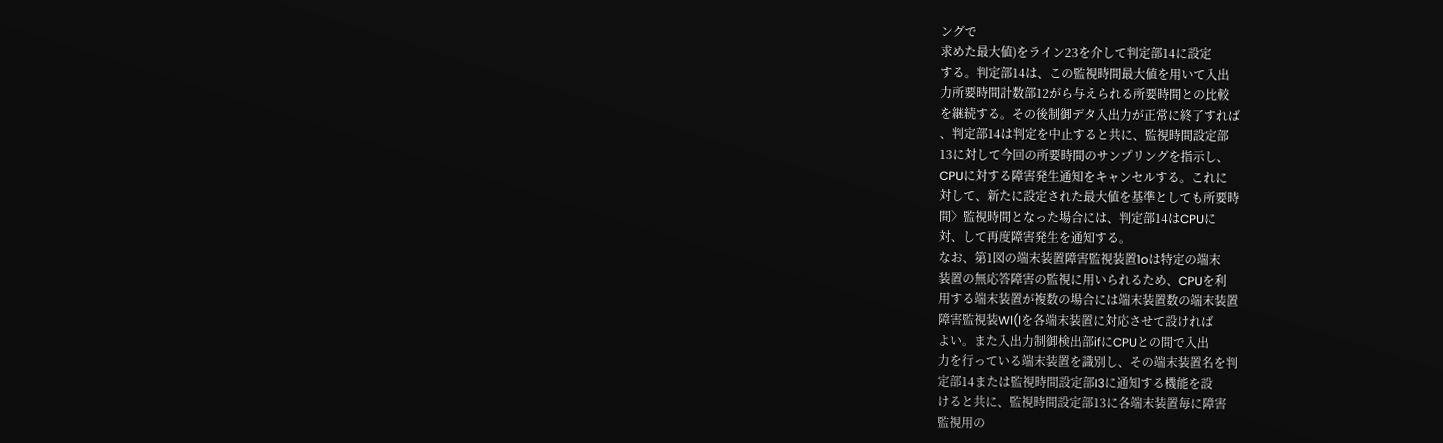ングで
求めた最大値)をライン23を介して判定部14に設定
する。判定部14は、この監視時間最大値を用いて入出
力所要時間計数部12がら与えられる所要時間との比較
を継続する。その後制御デタ入出力が正常に終了すれば
、判定部14は判定を中止すると共に、監視時間設定部
13に対して今回の所要時間のサンプリングを指示し、
CPUに対する障害発生通知をキャンセルする。これに
対して、新たに設定された最大値を基準としても所要時
間〉監視時間となった場合には、判定部14はCPUに
対、して再度障害発生を通知する。
なお、第1図の端末装置障害監視装置1oは特定の端末
装置の無応答障害の監視に用いられるため、CPUを利
用する端末装置が複数の場合には端末装置数の端末装置
障害監視装Wl(lを各端末装置に対応させて設ければ
よい。また入出力制御検出部ifにCPUとの間で入出
力を行っている端末装置を識別し、その端末装置名を判
定部14または監視時間設定部I3に通知する機能を設
けると共に、監視時間設定部13に各端末装置毎に障害
監視用の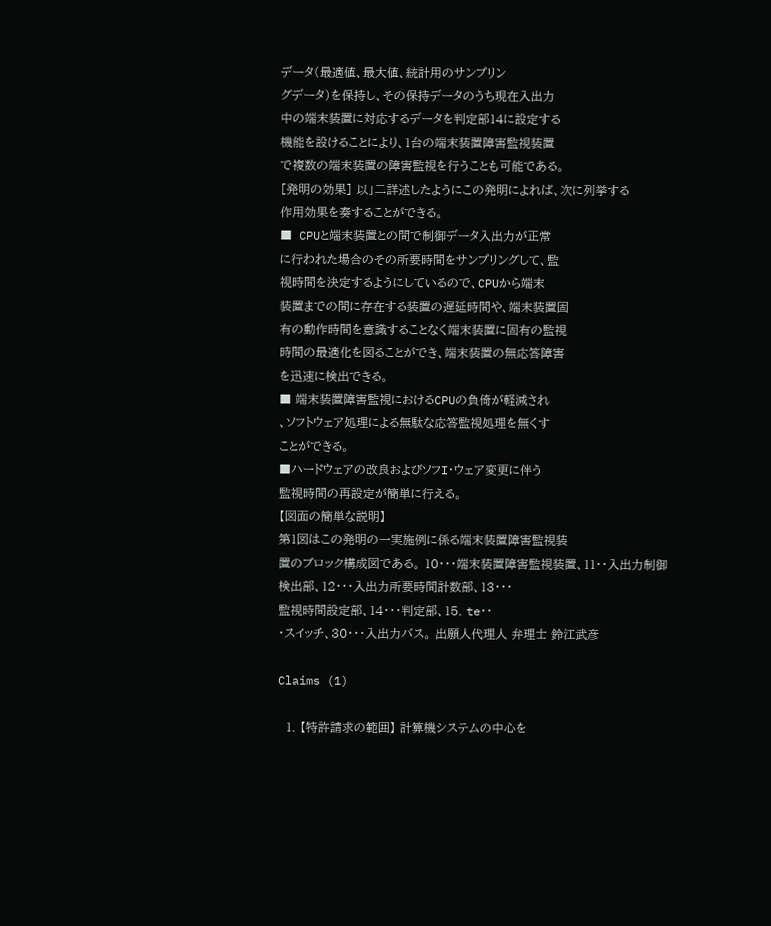データ(最適値、最大値、統計用のサンプリン
グデータ)を保持し、その保持データのうち現在入出力
中の端末装置に対応するデータを判定部14に設定する
機能を設けることにより、1台の端末装置障害監視装置
で複数の端末装置の障害監視を行うことも可能である。
[発明の効果] 以」二詳述したようにこの発明によれば、次に列挙する
作用効果を奏することができる。
■ CPUと端末装置との間で制御データ入出力が正常
に行われた場合のその所要時間をサンプリングして、監
視時間を決定するようにしているので、CPUから端末
装置までの間に存在する装置の遅延時間や、端末装置固
有の動作時間を意識することなく端末装置に固有の監視
時間の最適化を図ることができ、端末装置の無応答障害
を迅速に検出できる。
■ 端末装置障害監視におけるCPUの負倚が軽減され
、ソフトウェア処理による無駄な応答監視処理を無くす
ことができる。
■ハードウェアの改良およびソフI・ウェア変更に伴う
監視時間の再設定が簡単に行える。
【図面の簡単な説明】
第1図はこの発明の一実施例に係る端末装置障害監視装
置のブロック構成図である。 10・・・端末装置障害監視装置、11・・入出力制御
検出部、12・・・入出力所要時間計数部、13・・・
監視時間設定部、14・・・判定部、15. te・・
・スイッチ、30・・・入出力バス。 出願人代理人 弁理士 鈴江武彦

Claims (1)

  1. 【特許請求の範囲】 計算機システムの中心を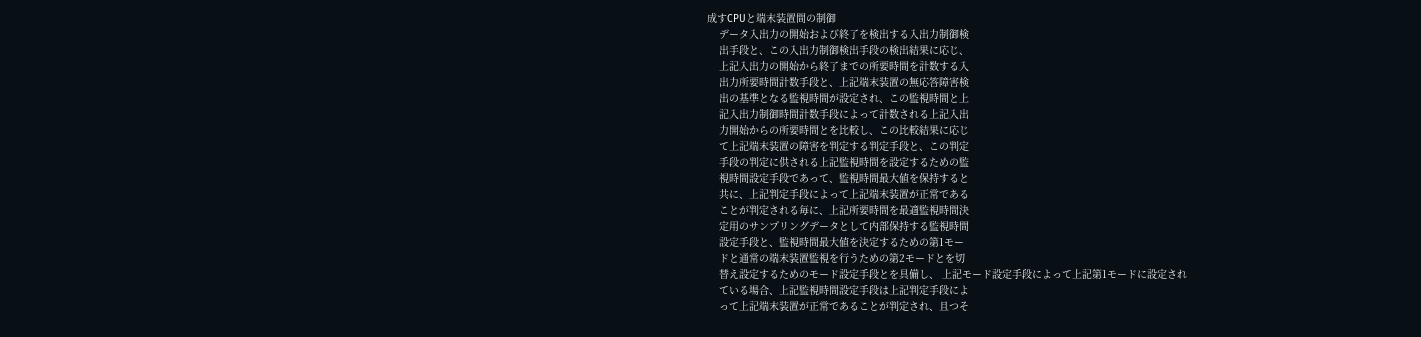成すCPUと端末装置間の制御
    データ入出力の開始および終了を検出する入出力制御検
    出手段と、この入出力制御検出手段の検出結果に応じ、
    上記入出力の開始から終了までの所要時間を計数する入
    出力所要時間計数手段と、上記端末装置の無応答障害検
    出の基準となる監視時間が設定され、この監視時間と上
    記入出力制御時間計数手段によって計数される上記入出
    力開始からの所要時間とを比較し、この比較結果に応じ
    て上記端末装置の障害を判定する判定手段と、この判定
    手段の判定に供される上記監視時間を設定するための監
    視時間設定手段であって、監視時間最大値を保持すると
    共に、上記判定手段によって上記端末装置が正常である
    ことが判定される毎に、上記所要時間を最適監視時間決
    定用のサンプリングデータとして内部保持する監視時間
    設定手段と、監視時間最大値を決定するための第1モー
    ドと通常の端末装置監視を行うための第2モードとを切
    替え設定するためのモード設定手段とを具備し、 上記モード設定手段によって上記第1モードに設定され
    ている場合、上記監視時間設定手段は上記判定手段によ
    って上記端末装置が正常であることが判定され、且つそ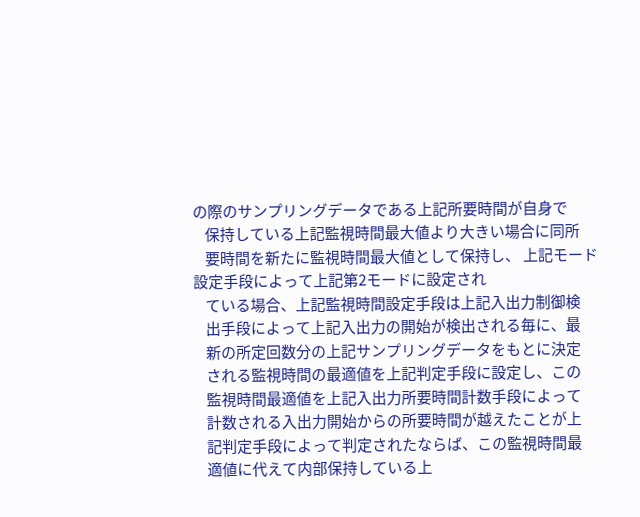の際のサンプリングデータである上記所要時間が自身で
    保持している上記監視時間最大値より大きい場合に同所
    要時間を新たに監視時間最大値として保持し、 上記モード設定手段によって上記第2モードに設定され
    ている場合、上記監視時間設定手段は上記入出力制御検
    出手段によって上記入出力の開始が検出される毎に、最
    新の所定回数分の上記サンプリングデータをもとに決定
    される監視時間の最適値を上記判定手段に設定し、この
    監視時間最適値を上記入出力所要時間計数手段によって
    計数される入出力開始からの所要時間が越えたことが上
    記判定手段によって判定されたならば、この監視時間最
    適値に代えて内部保持している上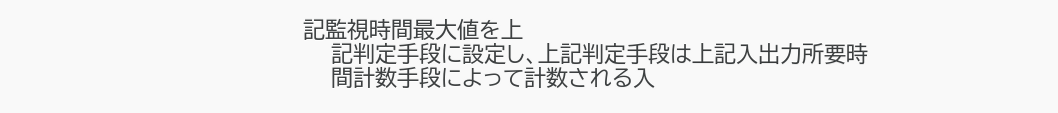記監視時間最大値を上
    記判定手段に設定し、上記判定手段は上記入出力所要時
    間計数手段によって計数される入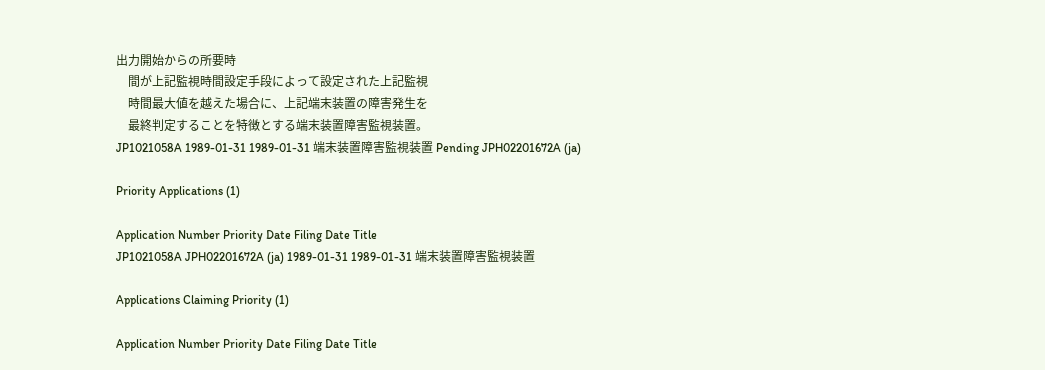出力開始からの所要時
    間が上記監視時間設定手段によって設定された上記監視
    時間最大値を越えた場合に、上記端末装置の障害発生を
    最終判定することを特徴とする端末装置障害監視装置。
JP1021058A 1989-01-31 1989-01-31 端末装置障害監視装置 Pending JPH02201672A (ja)

Priority Applications (1)

Application Number Priority Date Filing Date Title
JP1021058A JPH02201672A (ja) 1989-01-31 1989-01-31 端末装置障害監視装置

Applications Claiming Priority (1)

Application Number Priority Date Filing Date Title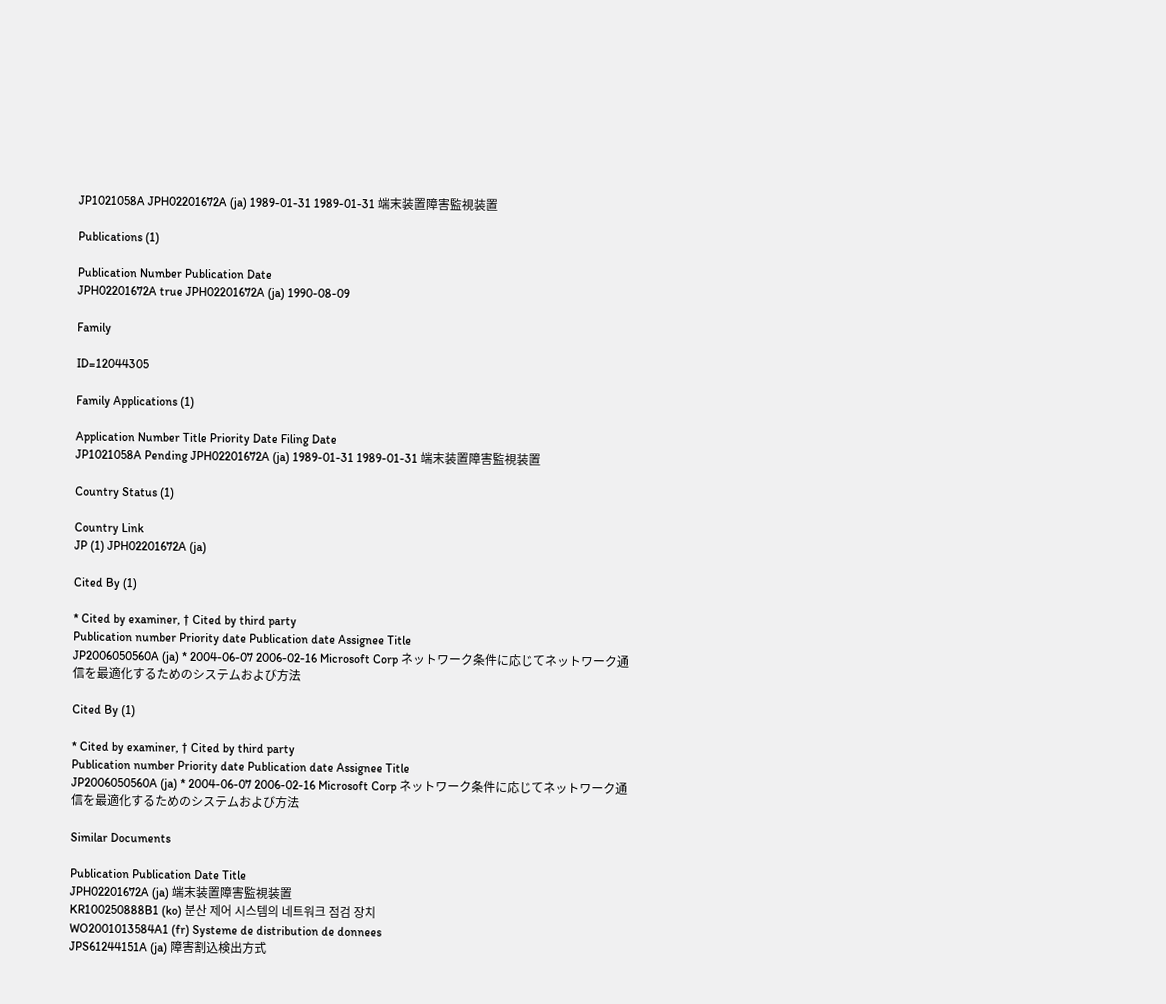JP1021058A JPH02201672A (ja) 1989-01-31 1989-01-31 端末装置障害監視装置

Publications (1)

Publication Number Publication Date
JPH02201672A true JPH02201672A (ja) 1990-08-09

Family

ID=12044305

Family Applications (1)

Application Number Title Priority Date Filing Date
JP1021058A Pending JPH02201672A (ja) 1989-01-31 1989-01-31 端末装置障害監視装置

Country Status (1)

Country Link
JP (1) JPH02201672A (ja)

Cited By (1)

* Cited by examiner, † Cited by third party
Publication number Priority date Publication date Assignee Title
JP2006050560A (ja) * 2004-06-07 2006-02-16 Microsoft Corp ネットワーク条件に応じてネットワーク通信を最適化するためのシステムおよび方法

Cited By (1)

* Cited by examiner, † Cited by third party
Publication number Priority date Publication date Assignee Title
JP2006050560A (ja) * 2004-06-07 2006-02-16 Microsoft Corp ネットワーク条件に応じてネットワーク通信を最適化するためのシステムおよび方法

Similar Documents

Publication Publication Date Title
JPH02201672A (ja) 端末装置障害監視装置
KR100250888B1 (ko) 분산 제어 시스템의 네트워크 점검 장치
WO2001013584A1 (fr) Systeme de distribution de donnees
JPS61244151A (ja) 障害割込検出方式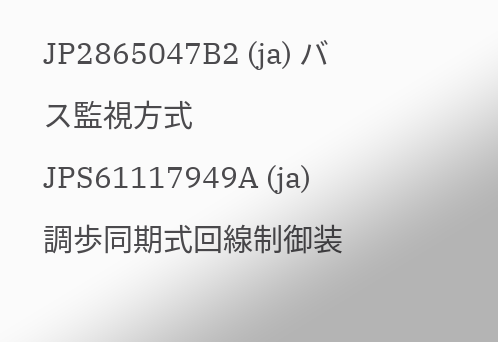JP2865047B2 (ja) バス監視方式
JPS61117949A (ja) 調歩同期式回線制御装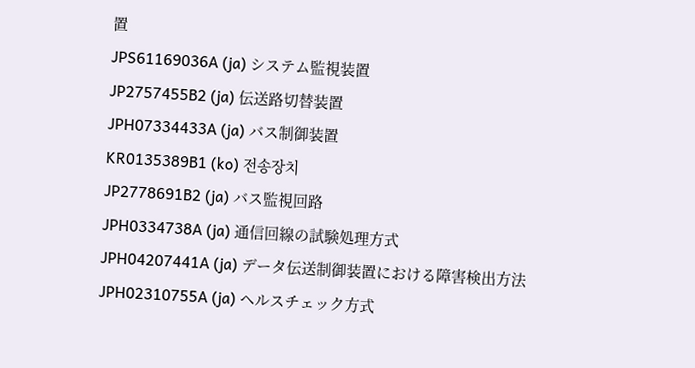置
JPS61169036A (ja) システム監視装置
JP2757455B2 (ja) 伝送路切替装置
JPH07334433A (ja) バス制御装置
KR0135389B1 (ko) 전송장치
JP2778691B2 (ja) バス監視回路
JPH0334738A (ja) 通信回線の試験処理方式
JPH04207441A (ja) データ伝送制御装置における障害検出方法
JPH02310755A (ja) ヘルスチェック方式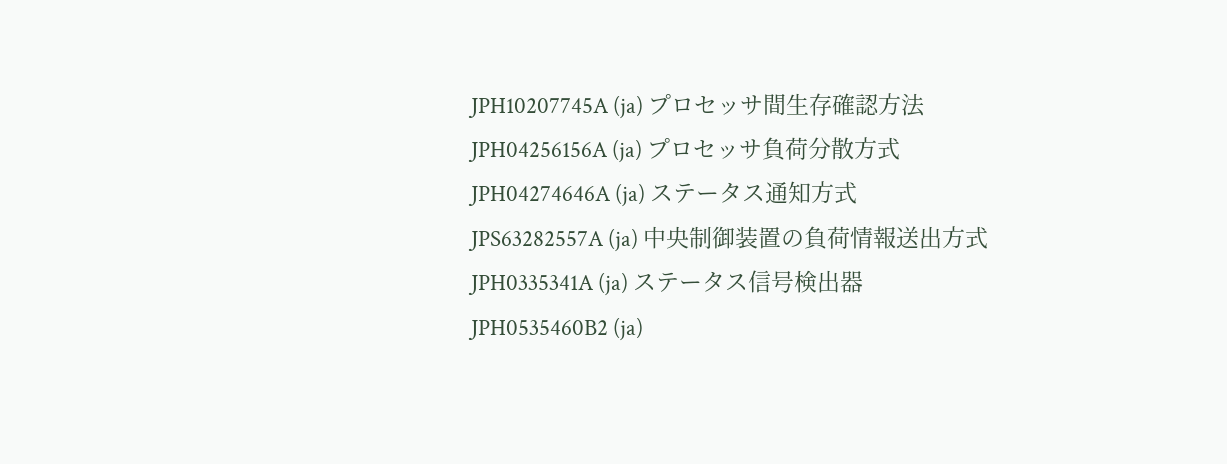JPH10207745A (ja) プロセッサ間生存確認方法
JPH04256156A (ja) プロセッサ負荷分散方式
JPH04274646A (ja) ステータス通知方式
JPS63282557A (ja) 中央制御装置の負荷情報送出方式
JPH0335341A (ja) ステータス信号検出器
JPH0535460B2 (ja)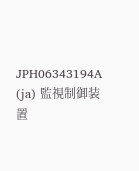JPH06343194A (ja) 監視制御装置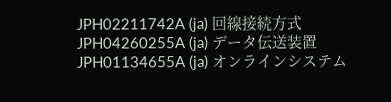JPH02211742A (ja) 回線接続方式
JPH04260255A (ja) データ伝送装置
JPH01134655A (ja) オンラインシステム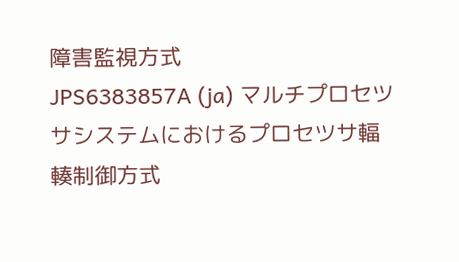障害監視方式
JPS6383857A (ja) マルチプロセツサシステムにおけるプロセツサ輻輳制御方式